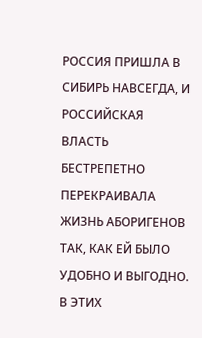РОССИЯ ПРИШЛА В СИБИРЬ НАВСЕГДА, И РОССИЙСКАЯ ВЛАСТЬ БЕСТРЕПЕТНО ПЕРЕКРАИВАЛА ЖИЗНЬ АБОРИГЕНОВ ТАК, КАК ЕЙ БЫЛО УДОБНО И ВЫГОДНО. В ЭТИХ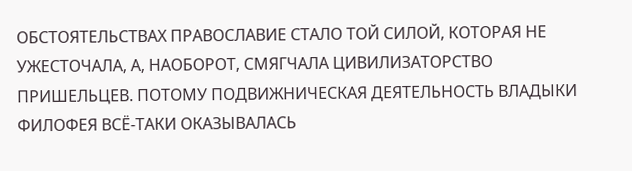ОБСТОЯТЕЛЬСТВАХ ПРАВОСЛАВИЕ СТАЛО ТОЙ СИЛОЙ, КОТОРАЯ НЕ УЖЕСТОЧАЛА, А, НАОБОРОТ, СМЯГЧАЛА ЦИВИЛИЗАТОРСТВО ПРИШЕЛЬЦЕВ. ПОТОМУ ПОДВИЖНИЧЕСКАЯ ДЕЯТЕЛЬНОСТЬ ВЛАДЫКИ ФИЛОФЕЯ ВСЁ-ТАКИ ОКАЗЫВАЛАСЬ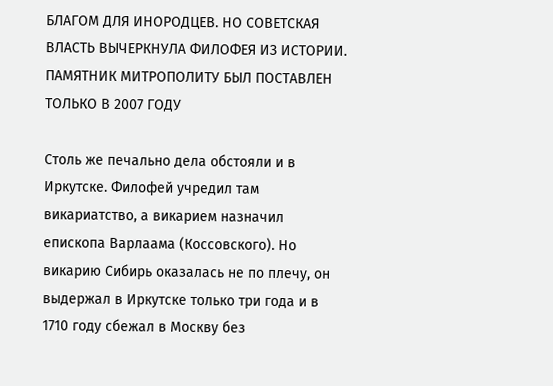БЛАГОМ ДЛЯ ИНОРОДЦЕВ. НО СОВЕТСКАЯ ВЛАСТЬ ВЫЧЕРКНУЛА ФИЛОФЕЯ ИЗ ИСТОРИИ. ПАМЯТНИК МИТРОПОЛИТУ БЫЛ ПОСТАВЛЕН ТОЛЬКО В 2007 ГОДУ

Столь же печально дела обстояли и в Иркутске. Филофей учредил там викариатство, а викарием назначил епископа Варлаама (Коссовского). Но викарию Сибирь оказалась не по плечу, он выдержал в Иркутске только три года и в 1710 году сбежал в Москву без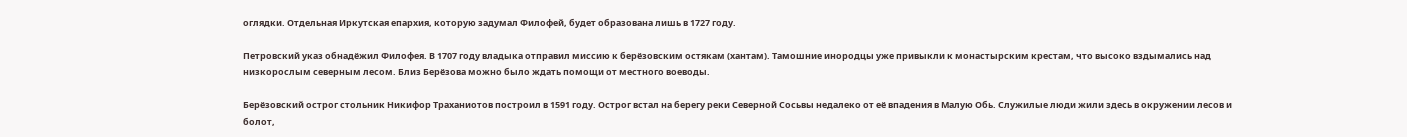оглядки. Отдельная Иркутская епархия, которую задумал Филофей, будет образована лишь в 1727 году.

Петровский указ обнадёжил Филофея. В 1707 году владыка отправил миссию к берёзовским остякам (хантам). Тамошние инородцы уже привыкли к монастырским крестам, что высоко вздымались над низкорослым северным лесом. Близ Берёзова можно было ждать помощи от местного воеводы.

Берёзовский острог стольник Никифор Траханиотов построил в 1591 году. Острог встал на берегу реки Северной Сосьвы недалеко от её впадения в Малую Обь. Служилые люди жили здесь в окружении лесов и болот,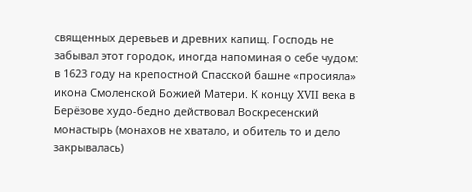священных деревьев и древних капищ. Господь не забывал этот городок, иногда напоминая о себе чудом: в 1623 году на крепостной Спасской башне «просияла» икона Смоленской Божией Матери. К концу XVII века в Берёзове худо-бедно действовал Воскресенский монастырь (монахов не хватало, и обитель то и дело закрывалась)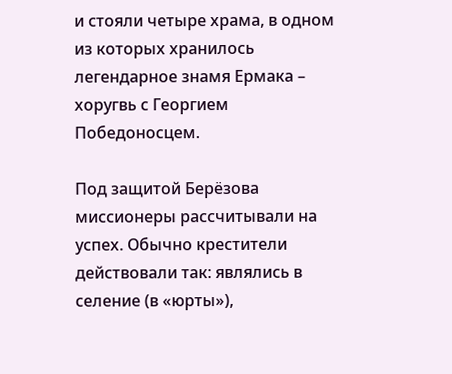и стояли четыре храма, в одном из которых хранилось легендарное знамя Ермака – хоругвь с Георгием Победоносцем.

Под защитой Берёзова миссионеры рассчитывали на успех. Обычно крестители действовали так: являлись в селение (в «юрты»),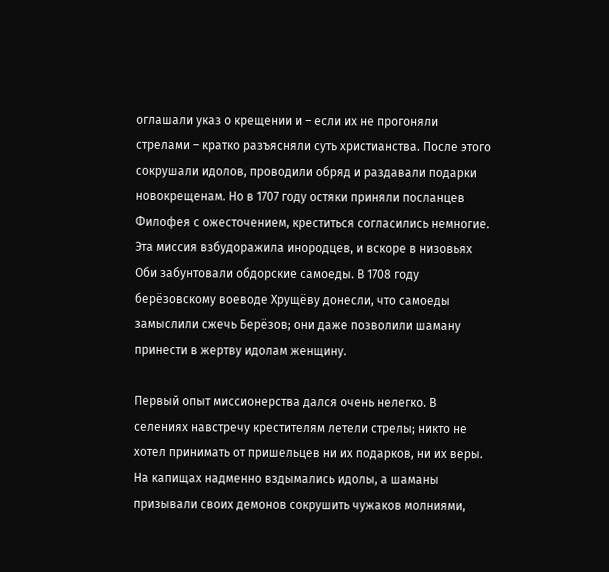оглашали указ о крещении и – если их не прогоняли стрелами – кратко разъясняли суть христианства. После этого сокрушали идолов, проводили обряд и раздавали подарки новокрещенам. Но в 1707 году остяки приняли посланцев Филофея с ожесточением, креститься согласились немногие. Эта миссия взбудоражила инородцев, и вскоре в низовьях Оби забунтовали обдорские самоеды. В 1708 году берёзовскому воеводе Хрущёву донесли, что самоеды замыслили сжечь Берёзов; они даже позволили шаману принести в жертву идолам женщину.

Первый опыт миссионерства дался очень нелегко. В селениях навстречу крестителям летели стрелы; никто не хотел принимать от пришельцев ни их подарков, ни их веры. На капищах надменно вздымались идолы, а шаманы призывали своих демонов сокрушить чужаков молниями,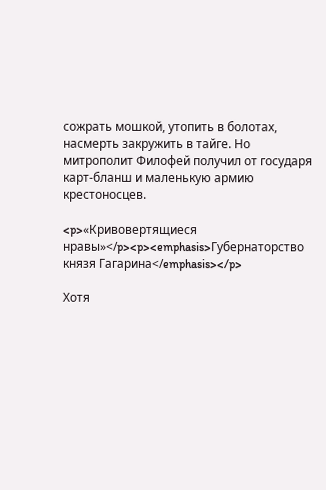сожрать мошкой, утопить в болотах, насмерть закружить в тайге. Но митрополит Филофей получил от государя карт-бланш и маленькую армию крестоносцев.

<p>«Кривовертящиеся нравы»</p><p><emphasis>Губернаторство князя Гагарина</emphasis></p>

Хотя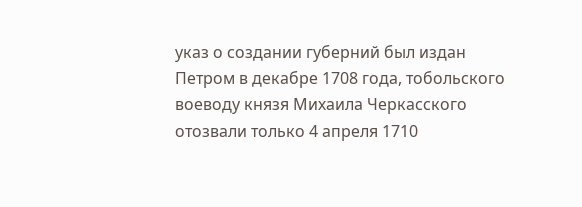указ о создании губерний был издан Петром в декабре 1708 года, тобольского воеводу князя Михаила Черкасского отозвали только 4 апреля 1710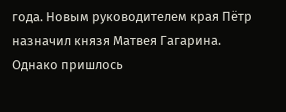года. Новым руководителем края Пётр назначил князя Матвея Гагарина. Однако пришлось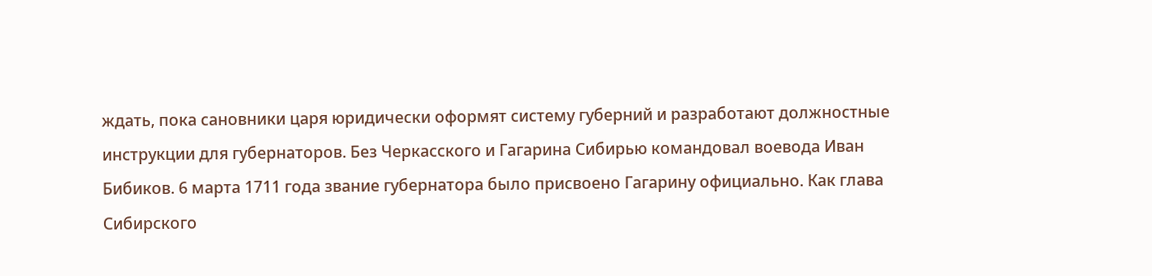ждать, пока сановники царя юридически оформят систему губерний и разработают должностные инструкции для губернаторов. Без Черкасского и Гагарина Сибирью командовал воевода Иван Бибиков. 6 марта 1711 года звание губернатора было присвоено Гагарину официально. Как глава Сибирского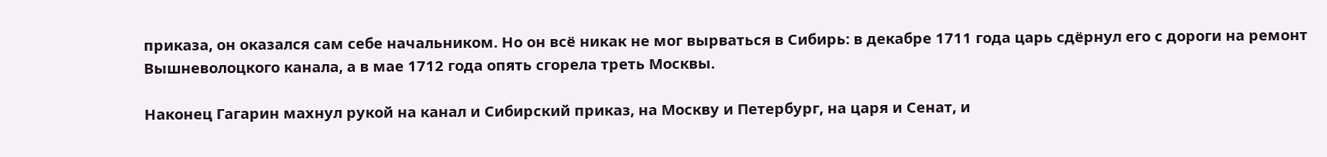приказа, он оказался сам себе начальником. Но он всё никак не мог вырваться в Сибирь: в декабре 1711 года царь сдёрнул его с дороги на ремонт Вышневолоцкого канала, а в мае 1712 года опять сгорела треть Москвы.

Наконец Гагарин махнул рукой на канал и Сибирский приказ, на Москву и Петербург, на царя и Сенат, и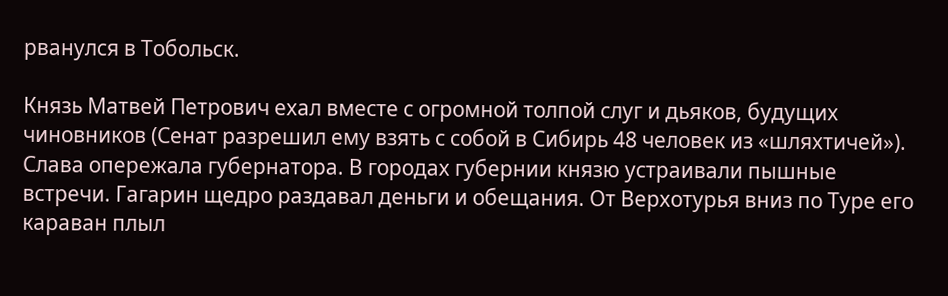рванулся в Тобольск.

Князь Матвей Петрович ехал вместе с огромной толпой слуг и дьяков, будущих чиновников (Сенат разрешил ему взять с собой в Сибирь 48 человек из «шляхтичей»). Слава опережала губернатора. В городах губернии князю устраивали пышные встречи. Гагарин щедро раздавал деньги и обещания. От Верхотурья вниз по Туре его караван плыл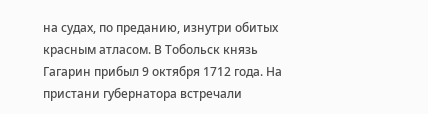на судах, по преданию, изнутри обитых красным атласом. В Тобольск князь Гагарин прибыл 9 октября 1712 года. На пристани губернатора встречали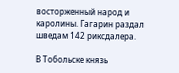восторженный народ и каролины. Гагарин раздал шведам 142 риксдалера.

В Тобольске князь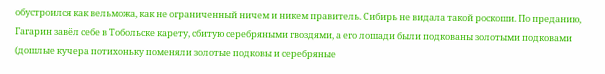обустроился как вельможа, как не ограниченный ничем и никем правитель. Сибирь не видала такой роскоши. По преданию, Гагарин завёл себе в Тобольске карету, сбитую серебряными гвоздями, а его лошади были подкованы золотыми подковами (дошлые кучера потихоньку поменяли золотые подковы и серебряные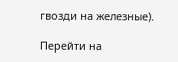гвозди на железные).

Перейти на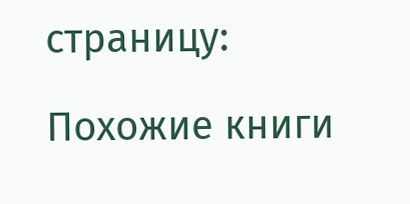страницу:

Похожие книги